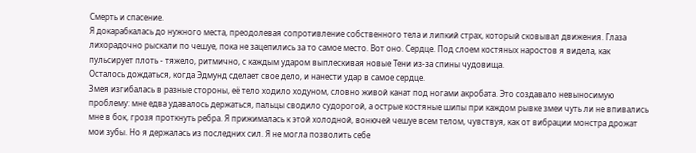Смерть и спасение.
Я докарабкалась до нужного места, преодолевая сопротивление собственного тела и липкий страх, который сковывал движения. Глаза лихорадочно рыскали по чешуе, пока не зацепились за то самое место. Вот оно. Сердце. Под слоем костяных наростов я видела, как пульсирует плоть - тяжело, ритмично, с каждым ударом выплескивая новые Тени из-за спины чудовища.
Осталось дождаться, когда Эдмунд сделает свое дело, и нанести удар в самое сердце.
Змея изгибалась в разные стороны, её тело ходило ходуном, словно живой канат под ногами акробата. Это создавало невыносимую проблему: мне едва удавалось держаться, пальцы сводило судорогой, а острые костяные шипы при каждом рывке змеи чуть ли не впивались мне в бок, грозя проткнуть ребра. Я прижималась к этой холодной, вонючей чешуе всем телом, чувствуя, как от вибрации монстра дрожат мои зубы. Но я держалась из последних сил. Я не могла позволить себе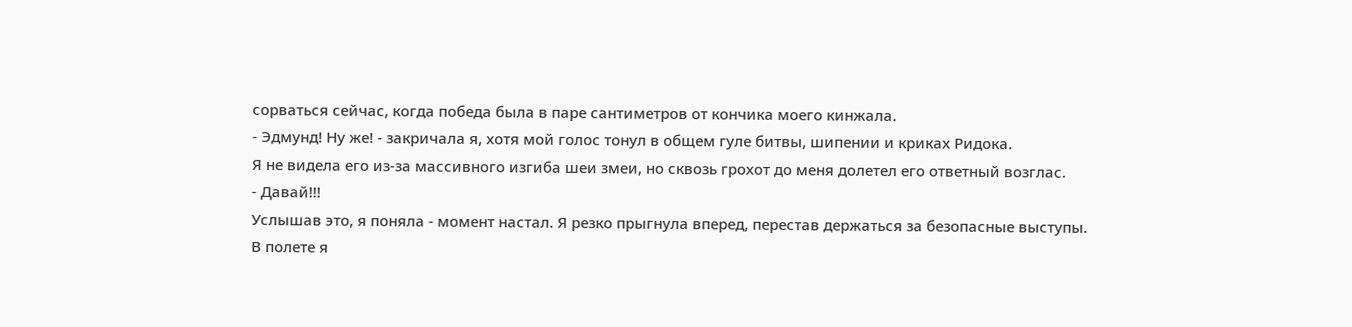сорваться сейчас, когда победа была в паре сантиметров от кончика моего кинжала.
- Эдмунд! Ну же! - закричала я, хотя мой голос тонул в общем гуле битвы, шипении и криках Ридока.
Я не видела его из-за массивного изгиба шеи змеи, но сквозь грохот до меня долетел его ответный возглас.
- Давай!!!
Услышав это, я поняла - момент настал. Я резко прыгнула вперед, перестав держаться за безопасные выступы. В полете я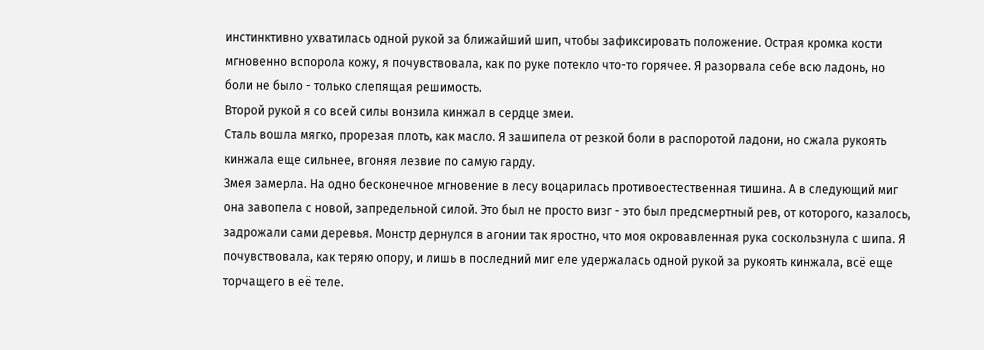инстинктивно ухватилась одной рукой за ближайший шип, чтобы зафиксировать положение. Острая кромка кости мгновенно вспорола кожу, я почувствовала, как по руке потекло что-то горячее. Я разорвала себе всю ладонь, но боли не было - только слепящая решимость.
Второй рукой я со всей силы вонзила кинжал в сердце змеи.
Сталь вошла мягко, прорезая плоть, как масло. Я зашипела от резкой боли в распоротой ладони, но сжала рукоять кинжала еще сильнее, вгоняя лезвие по самую гарду.
Змея замерла. На одно бесконечное мгновение в лесу воцарилась противоестественная тишина. А в следующий миг она завопела с новой, запредельной силой. Это был не просто визг - это был предсмертный рев, от которого, казалось, задрожали сами деревья. Монстр дернулся в агонии так яростно, что моя окровавленная рука соскользнула с шипа. Я почувствовала, как теряю опору, и лишь в последний миг еле удержалась одной рукой за рукоять кинжала, всё еще торчащего в её теле.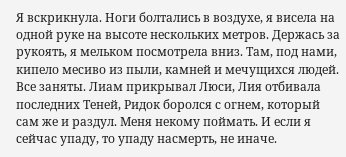Я вскрикнула. Ноги болтались в воздухе, я висела на одной руке на высоте нескольких метров. Держась за рукоять, я мельком посмотрела вниз. Там, под нами, кипело месиво из пыли, камней и мечущихся людей. Все заняты. Лиам прикрывал Люси, Лия отбивала последних Теней, Ридок боролся с огнем, который сам же и раздул. Меня некому поймать. И если я сейчас упаду, то упаду насмерть, не иначе.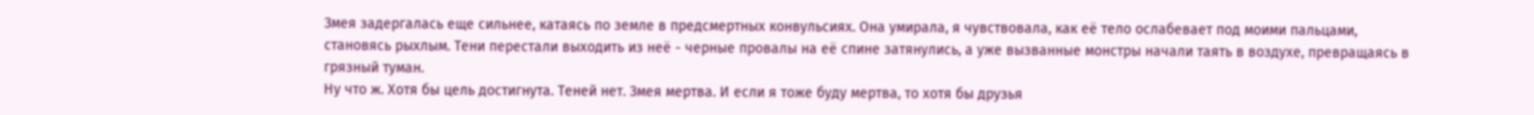Змея задергалась еще сильнее, катаясь по земле в предсмертных конвульсиях. Она умирала, я чувствовала, как её тело ослабевает под моими пальцами, становясь рыхлым. Тени перестали выходить из неё - черные провалы на её спине затянулись, а уже вызванные монстры начали таять в воздухе, превращаясь в грязный туман.
Ну что ж. Хотя бы цель достигнута. Теней нет. Змея мертва. И если я тоже буду мертва, то хотя бы друзья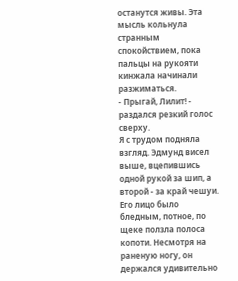останутся живы. Эта мысль кольнула странным спокойствием, пока пальцы на рукояти кинжала начинали разжиматься.
- Прыгай, Лилит! - раздался резкий голос сверху.
Я с трудом подняла взгляд. Эдмунд висел выше, вцепившись одной рукой за шип, а второй - за край чешуи. Его лицо было бледным, потное, по щеке ползла полоса копоти. Несмотря на раненую ногу, он держался удивительно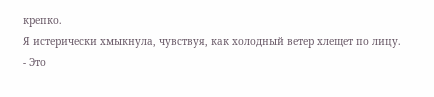крепко.
Я истерически хмыкнула, чувствуя, как холодный ветер хлещет по лицу.
- Это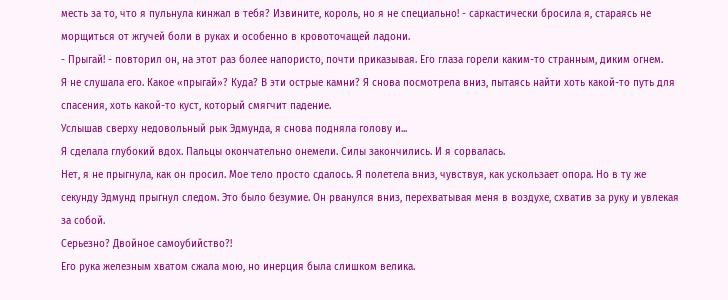месть за то, что я пульнула кинжал в тебя? Извините, король, но я не специально! - саркастически бросила я, стараясь не морщиться от жгучей боли в руках и особенно в кровоточащей ладони.
- Прыгай! - повторил он, на этот раз более напористо, почти приказывая. Его глаза горели каким-то странным, диким огнем.
Я не слушала его. Какое «прыгай»? Куда? В эти острые камни? Я снова посмотрела вниз, пытаясь найти хоть какой-то путь для спасения, хоть какой-то куст, который смягчит падение.
Услышав сверху недовольный рык Эдмунда, я снова подняла голову и...
Я сделала глубокий вдох. Пальцы окончательно онемели. Силы закончились. И я сорвалась.
Нет, я не прыгнула, как он просил. Мое тело просто сдалось. Я полетела вниз, чувствуя, как ускользает опора. Но в ту же секунду Эдмунд прыгнул следом. Это было безумие. Он рванулся вниз, перехватывая меня в воздухе, схватив за руку и увлекая за собой.
Серьезно? Двойное самоубийство?!
Его рука железным хватом сжала мою, но инерция была слишком велика.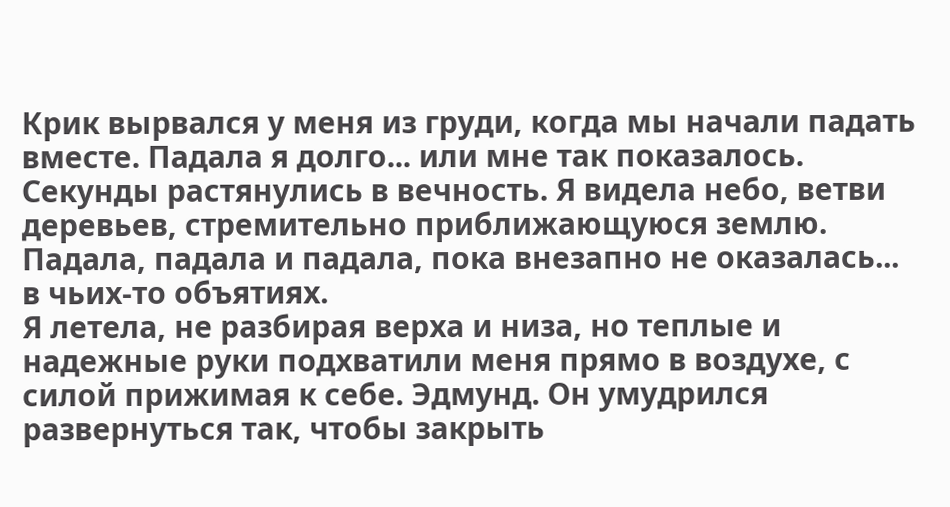Крик вырвался у меня из груди, когда мы начали падать вместе. Падала я долго... или мне так показалось. Секунды растянулись в вечность. Я видела небо, ветви деревьев, стремительно приближающуюся землю. Падала, падала и падала, пока внезапно не оказалась... в чьих-то объятиях.
Я летела, не разбирая верха и низа, но теплые и надежные руки подхватили меня прямо в воздухе, с силой прижимая к себе. Эдмунд. Он умудрился развернуться так, чтобы закрыть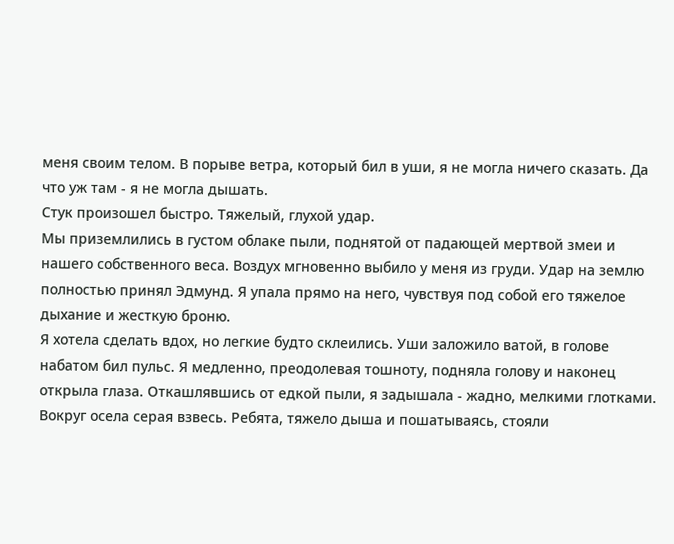меня своим телом. В порыве ветра, который бил в уши, я не могла ничего сказать. Да что уж там - я не могла дышать.
Стук произошел быстро. Тяжелый, глухой удар.
Мы приземлились в густом облаке пыли, поднятой от падающей мертвой змеи и нашего собственного веса. Воздух мгновенно выбило у меня из груди. Удар на землю полностью принял Эдмунд. Я упала прямо на него, чувствуя под собой его тяжелое дыхание и жесткую броню.
Я хотела сделать вдох, но легкие будто склеились. Уши заложило ватой, в голове набатом бил пульс. Я медленно, преодолевая тошноту, подняла голову и наконец открыла глаза. Откашлявшись от едкой пыли, я задышала - жадно, мелкими глотками.
Вокруг осела серая взвесь. Ребята, тяжело дыша и пошатываясь, стояли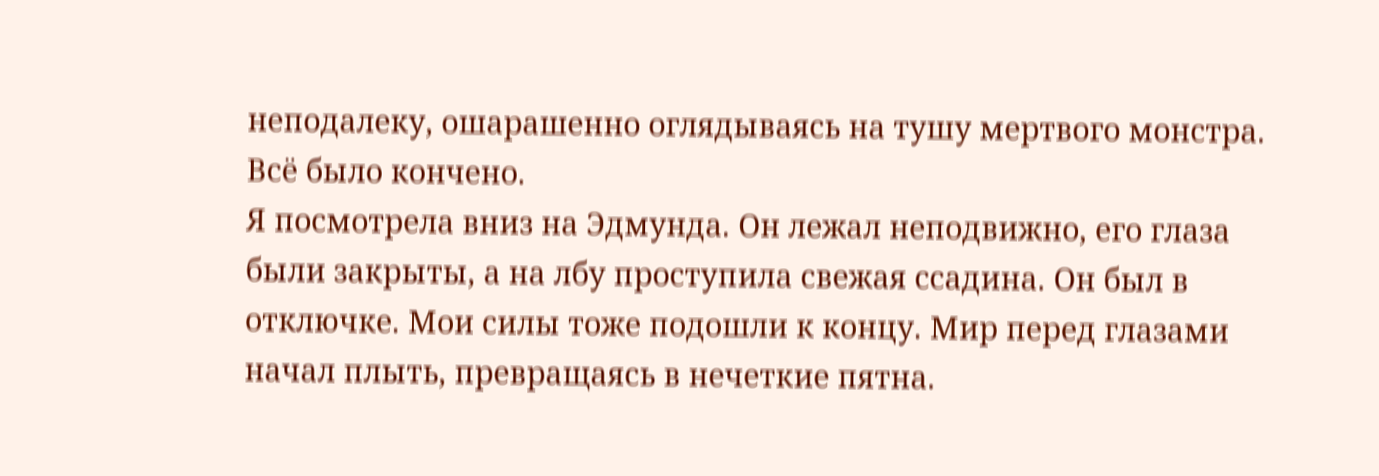неподалеку, ошарашенно оглядываясь на тушу мертвого монстра. Всё было кончено.
Я посмотрела вниз на Эдмунда. Он лежал неподвижно, его глаза были закрыты, а на лбу проступила свежая ссадина. Он был в отключке. Мои силы тоже подошли к концу. Мир перед глазами начал плыть, превращаясь в нечеткие пятна.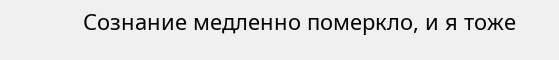Сознание медленно померкло, и я тоже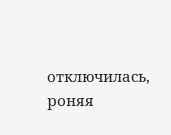отключилась, роняя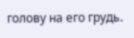голову на его грудь.